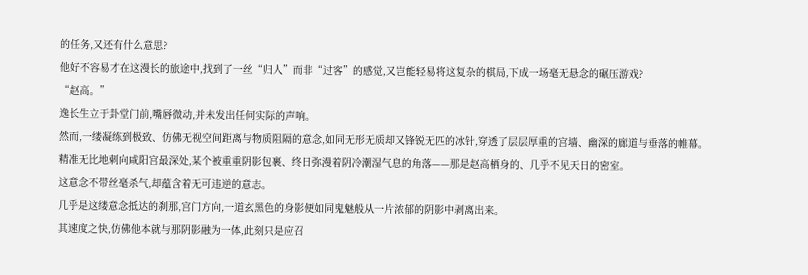的任务,又还有什么意思?
他好不容易才在这漫长的旅途中,找到了一丝“归人”而非“过客”的感觉,又岂能轻易将这复杂的棋局,下成一场毫无悬念的碾压游戏?
“赵高。”
逸长生立于卦堂门前,嘴唇微动,并未发出任何实际的声响。
然而,一缕凝练到极致、仿佛无视空间距离与物质阻隔的意念,如同无形无质却又锋锐无匹的冰针,穿透了层层厚重的宫墙、幽深的廊道与垂落的帷幕。
精准无比地刺向咸阳宫最深处,某个被重重阴影包裹、终日弥漫着阴冷潮湿气息的角落——那是赵高栖身的、几乎不见天日的密室。
这意念不带丝毫杀气,却蕴含着无可违逆的意志。
几乎是这缕意念抵达的刹那,宫门方向,一道玄黑色的身影便如同鬼魅般从一片浓郁的阴影中剥离出来。
其速度之快,仿佛他本就与那阴影融为一体,此刻只是应召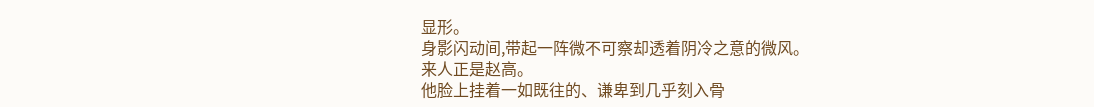显形。
身影闪动间,带起一阵微不可察却透着阴冷之意的微风。
来人正是赵高。
他脸上挂着一如既往的、谦卑到几乎刻入骨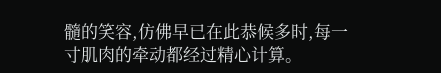髓的笑容,仿佛早已在此恭候多时,每一寸肌肉的牵动都经过精心计算。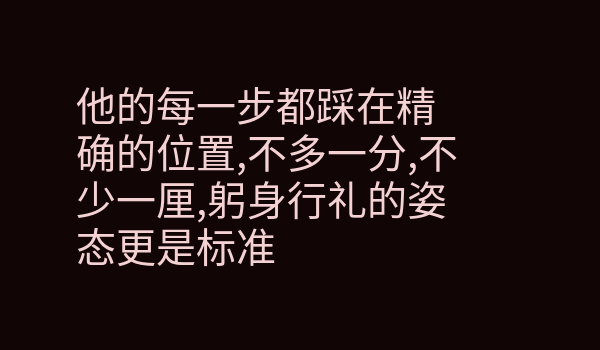他的每一步都踩在精确的位置,不多一分,不少一厘,躬身行礼的姿态更是标准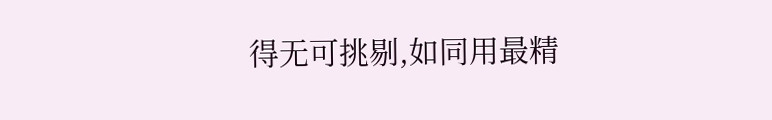得无可挑剔,如同用最精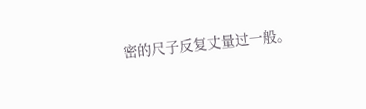密的尺子反复丈量过一般。